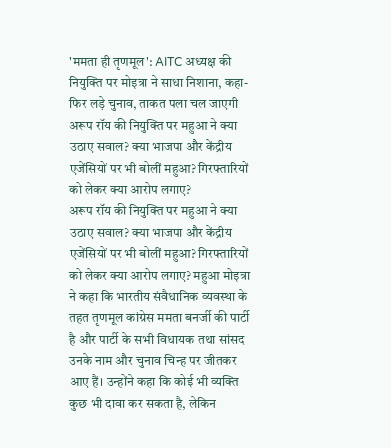'ममता ही तृणमूल': AITC अध्यक्ष की नियुक्ति पर मोइत्रा ने साधा निशाना, कहा- फिर लड़े चुनाव, ताकत पला चल जाएगी
अरूप रॉय की नियुक्ति पर महुआ ने क्या उठाए सवाल? क्या भाजपा और केंद्रीय एजेंसियों पर भी बोलीं महुआ? गिरफ्तारियों को लेकर क्या आरोप लगाए?
अरूप रॉय की नियुक्ति पर महुआ ने क्या उठाए सवाल? क्या भाजपा और केंद्रीय एजेंसियों पर भी बोलीं महुआ? गिरफ्तारियों को लेकर क्या आरोप लगाए? महुआ मोइत्रा ने कहा कि भारतीय संवैधानिक व्यवस्था के तहत तृणमूल कांग्रेस ममता बनर्जी की पार्टी है और पार्टी के सभी विधायक तथा सांसद उनके नाम और चुनाव चिन्ह पर जीतकर आए हैं। उन्होंने कहा कि कोई भी व्यक्ति कुछ भी दावा कर सकता है, लेकिन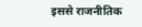इससे राजनीतिक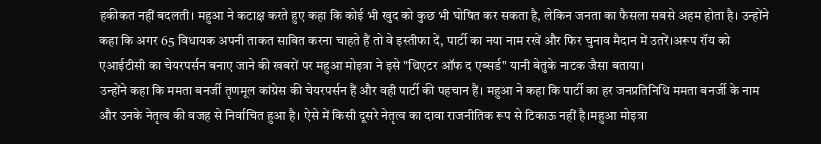हकीकत नहीं बदलती। महुआ ने कटाक्ष करते हुए कहा कि कोई भी खुद को कुछ भी घोषित कर सकता है, लेकिन जनता का फैसला सबसे अहम होता है। उन्होंने कहा कि अगर 65 विधायक अपनी ताकत साबित करना चाहते हैं तो वे इस्तीफा दें, पार्टी का नया नाम रखें और फिर चुनाव मैदान में उतरें।अरूप रॉय को एआईटीसी का चेयरपर्सन बनाए जाने की खबरों पर महुआ मोइत्रा ने इसे "थिएटर ऑफ द एब्सर्ड" यानी बेतुके नाटक जैसा बताया।
उन्होंने कहा कि ममता बनर्जी तृणमूल कांग्रेस की चेयरपर्सन हैं और वही पार्टी की पहचान हैं। महुआ ने कहा कि पार्टी का हर जनप्रतिनिधि ममता बनर्जी के नाम और उनके नेतृत्व की वजह से निर्वाचित हुआ है। ऐसे में किसी दूसरे नेतृत्व का दावा राजनीतिक रूप से टिकाऊ नहीं है।महुआ मोइत्रा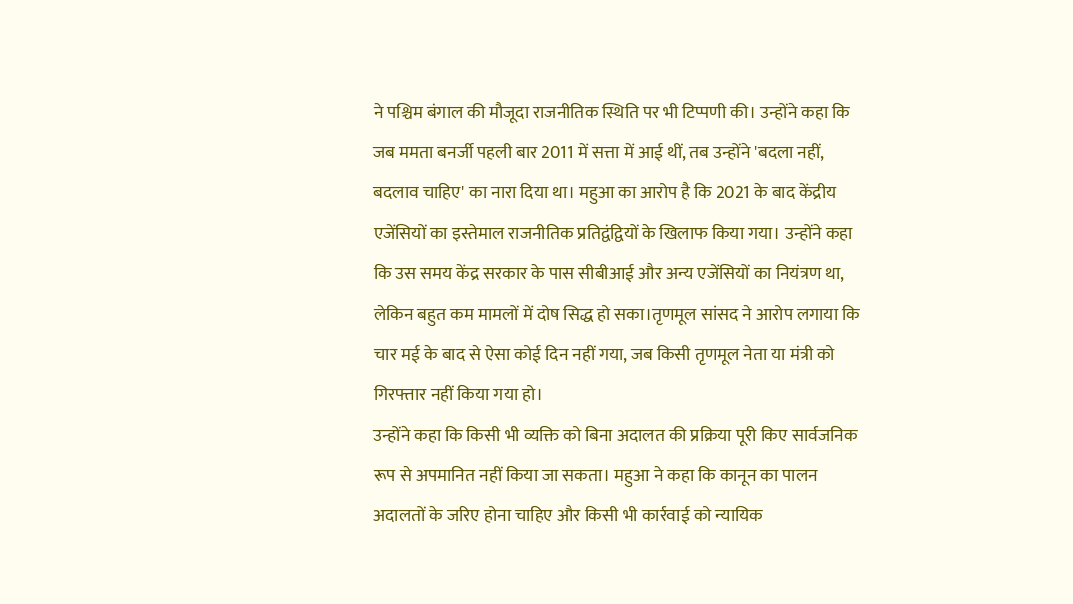ने पश्चिम बंगाल की मौजूदा राजनीतिक स्थिति पर भी टिप्पणी की। उन्होंने कहा कि जब ममता बनर्जी पहली बार 2011 में सत्ता में आई थीं, तब उन्होंने 'बदला नहीं, बदलाव चाहिए' का नारा दिया था। महुआ का आरोप है कि 2021 के बाद केंद्रीय एजेंसियों का इस्तेमाल राजनीतिक प्रतिद्वंद्वियों के खिलाफ किया गया। उन्होंने कहा कि उस समय केंद्र सरकार के पास सीबीआई और अन्य एजेंसियों का नियंत्रण था, लेकिन बहुत कम मामलों में दोष सिद्ध हो सका।तृणमूल सांसद ने आरोप लगाया कि चार मई के बाद से ऐसा कोई दिन नहीं गया, जब किसी तृणमूल नेता या मंत्री को गिरफ्तार नहीं किया गया हो।
उन्होंने कहा कि किसी भी व्यक्ति को बिना अदालत की प्रक्रिया पूरी किए सार्वजनिक रूप से अपमानित नहीं किया जा सकता। महुआ ने कहा कि कानून का पालन अदालतों के जरिए होना चाहिए और किसी भी कार्रवाई को न्यायिक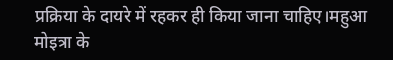प्रक्रिया के दायरे में रहकर ही किया जाना चाहिए।महुआ मोइत्रा के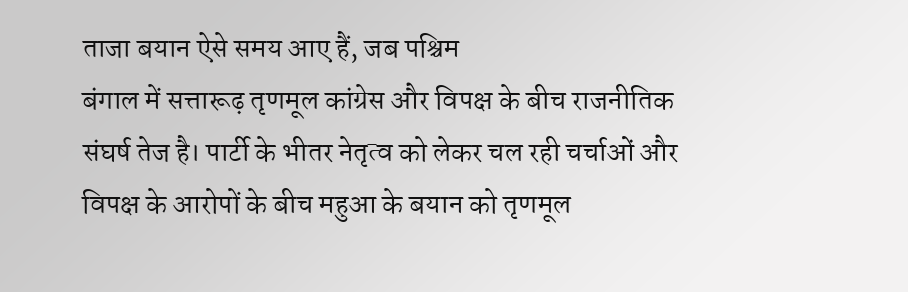ताजा बयान ऐसे समय आए हैं, जब पश्चिम
बंगाल में सत्तारूढ़ तृणमूल कांग्रेस और विपक्ष के बीच राजनीतिक संघर्ष तेज है। पार्टी के भीतर नेतृत्व को लेकर चल रही चर्चाओं और विपक्ष के आरोपों के बीच महुआ के बयान को तृणमूल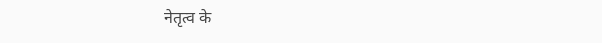नेतृत्व के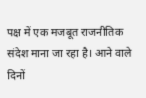पक्ष में एक मजबूत राजनीतिक संदेश माना जा रहा है। आने वाले दिनों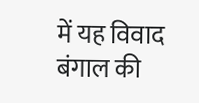में यह विवाद बंगाल की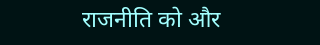राजनीति को और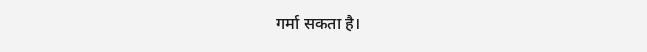गर्मा सकता है।